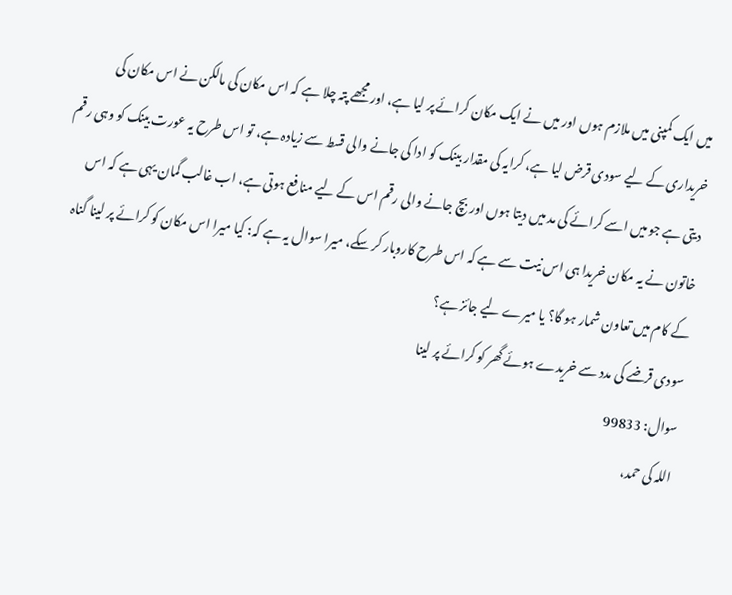میں ایک کمپنی میں ملازم ہوں اور میں نے ایک مکان کرائے پر لیا ہے، اور مجھے پتہ چلا ہے کہ اس مکان کی مالکن نے اس مکان کی خریداری کے لیے سودی قرض لیا ہے، کرایہ کی مقدار بینک کو ادا کی جانے والی قسط سے زیادہ ہے، تو اس طرح یہ عورت بینک کو وہی رقم دیتی ہے جو میں اسے کرائے کی مد میں دیتا ہوں اور بچ جانے والی رقم اس کے لیے منافع ہوتی ہے، اب غالب گمان یہی ہے کہ اس خاتون نے یہ مکان خریدا ہی اس نیت سے ہے کہ اس طرح کاروبار کر سکے، میرا سوال یہ ہے کہ: کیا میرا اس مکان کو کرائے پر لینا گناہ کے کام میں تعاون شمار ہو گا؟ یا میرے لیے جائز ہے؟
سودی قرضے کی مدد سے خریدے ہوئے گھر کو کرائے پر لینا
سوال: 99833
اللہ کی حمد،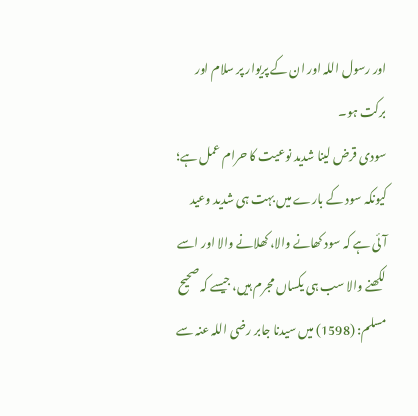اور رسول اللہ اور ان کے پریوار پر سلام اور برکت ہو۔
سودی قرض لینا شدید نوعیت کا حرام عمل ہے؛ کیونکہ سود کے بارے میں بہت ہی شدید وعید آئی ہے کہ سود کھانے والا، کھلانے والا اور اسے لکھنے والا سب ہی یکساں مجرم ہیں، جیسے کہ صحیح مسلم: (1598) میں سیدنا جابر رضی اللہ عنہ سے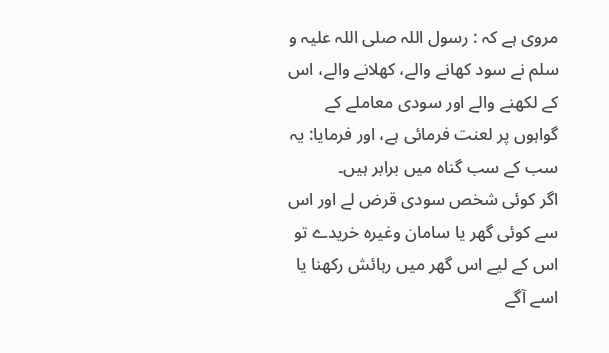مروی ہے کہ : رسول اللہ صلی اللہ علیہ و سلم نے سود کھانے والے، کھلانے والے، اس کے لکھنے والے اور سودی معاملے کے گواہوں پر لعنت فرمائی ہے، اور فرمایا: یہ سب کے سب گناہ میں برابر ہیں۔
اگر کوئی شخص سودی قرض لے اور اس سے کوئی گھر یا سامان وغیرہ خریدے تو اس کے لیے اس گھر میں رہائش رکھنا یا اسے آگے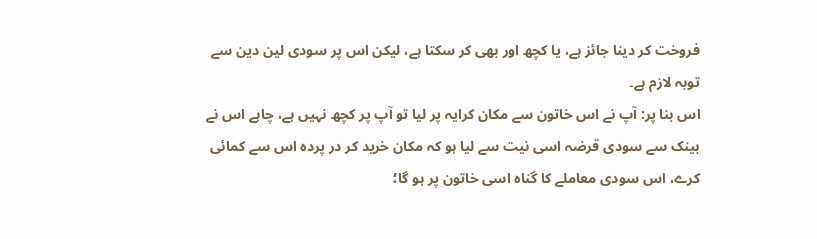فروخت کر دینا جائز ہے، یا کچھ اور بھی کر سکتا ہے، لیکن اس پر سودی لین دین سے توبہ لازم ہے۔
اس بنا پر: آپ نے اس خاتون سے مکان کرایہ پر لیا تو آپ پر کچھ نہیں ہے، چاہے اس نے بینک سے سودی قرضہ اسی نیت سے لیا ہو کہ مکان خرید کر در پردہ اس سے کمائی کرے، اس سودی معاملے کا گناہ اسی خاتون پر ہو گا؛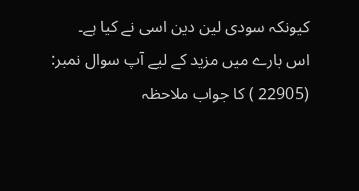کیونکہ سودی لین دین اسی نے کیا ہے۔
اس بارے میں مزید کے لیے آپ سوال نمبر: (22905 ) کا جواب ملاحظہ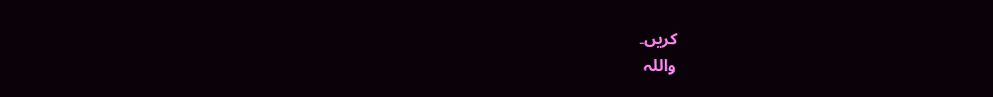کریں۔
واللہ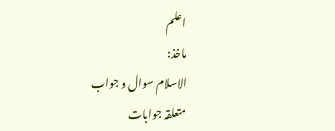اعلم
ماخذ:
الاسلام سوال و جواب
متعلقہ جوابات